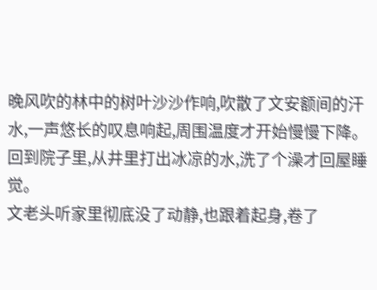晚风吹的林中的树叶沙沙作响,吹散了文安额间的汗水,一声悠长的叹息响起,周围温度才开始慢慢下降。
回到院子里,从井里打出冰凉的水,洗了个澡才回屋睡觉。
文老头听家里彻底没了动静,也跟着起身,卷了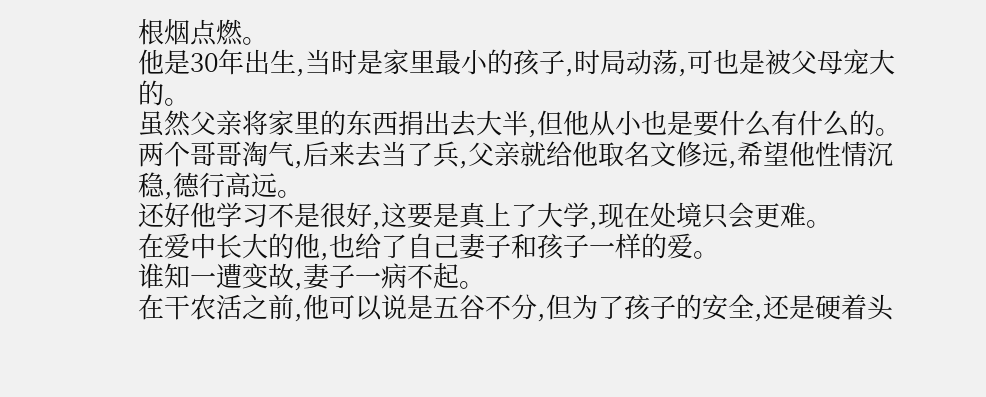根烟点燃。
他是30年出生,当时是家里最小的孩子,时局动荡,可也是被父母宠大的。
虽然父亲将家里的东西捐出去大半,但他从小也是要什么有什么的。
两个哥哥淘气,后来去当了兵,父亲就给他取名文修远,希望他性情沉稳,德行高远。
还好他学习不是很好,这要是真上了大学,现在处境只会更难。
在爱中长大的他,也给了自己妻子和孩子一样的爱。
谁知一遭变故,妻子一病不起。
在干农活之前,他可以说是五谷不分,但为了孩子的安全,还是硬着头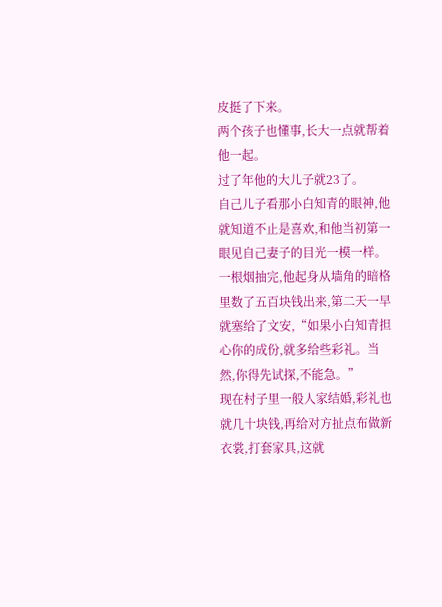皮挺了下来。
两个孩子也懂事,长大一点就帮着他一起。
过了年他的大儿子就23了。
自己儿子看那小白知青的眼神,他就知道不止是喜欢,和他当初第一眼见自己妻子的目光一模一样。
一根烟抽完,他起身从墙角的暗格里数了五百块钱出来,第二天一早就塞给了文安,“如果小白知青担心你的成份,就多给些彩礼。当然,你得先试探,不能急。”
现在村子里一般人家结婚,彩礼也就几十块钱,再给对方扯点布做新衣裳,打套家具,这就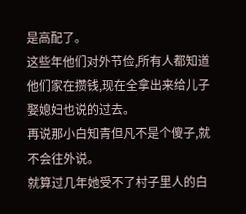是高配了。
这些年他们对外节俭,所有人都知道他们家在攒钱,现在全拿出来给儿子娶媳妇也说的过去。
再说那小白知青但凡不是个傻子,就不会往外说。
就算过几年她受不了村子里人的白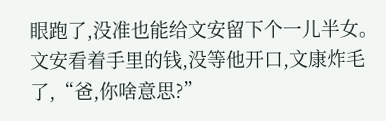眼跑了,没准也能给文安留下个一儿半女。
文安看着手里的钱,没等他开口,文康炸毛了,“爸,你啥意思?”